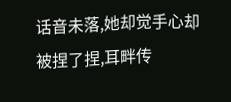话音未落,她却觉手心却被捏了捏,耳畔传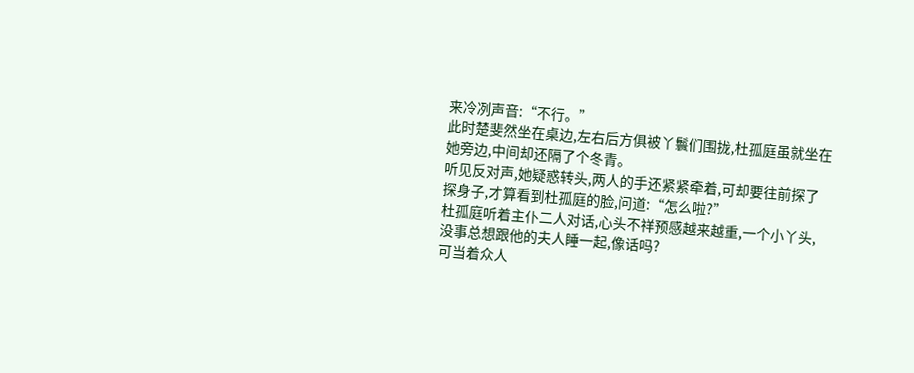来冷冽声音:“不行。”
此时楚斐然坐在桌边,左右后方俱被丫鬟们围拢,杜孤庭虽就坐在她旁边,中间却还隔了个冬青。
听见反对声,她疑惑转头,两人的手还紧紧牵着,可却要往前探了探身子,才算看到杜孤庭的脸,问道:“怎么啦?”
杜孤庭听着主仆二人对话,心头不祥预感越来越重,一个小丫头,没事总想跟他的夫人睡一起,像话吗?
可当着众人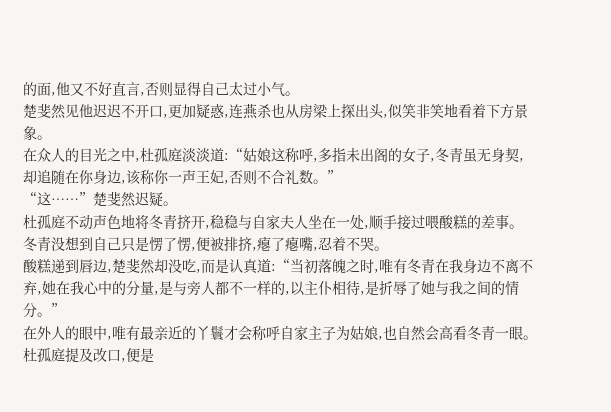的面,他又不好直言,否则显得自己太过小气。
楚斐然见他迟迟不开口,更加疑惑,连燕杀也从房梁上探出头,似笑非笑地看着下方景象。
在众人的目光之中,杜孤庭淡淡道:“姑娘这称呼,多指未出阁的女子,冬青虽无身契,却追随在你身边,该称你一声王妃,否则不合礼数。”
“这……”楚斐然迟疑。
杜孤庭不动声色地将冬青挤开,稳稳与自家夫人坐在一处,顺手接过喂酸糕的差事。
冬青没想到自己只是愣了愣,便被排挤,瘪了瘪嘴,忍着不哭。
酸糕递到唇边,楚斐然却没吃,而是认真道:“当初落魄之时,唯有冬青在我身边不离不弃,她在我心中的分量,是与旁人都不一样的,以主仆相待,是折辱了她与我之间的情分。”
在外人的眼中,唯有最亲近的丫鬟才会称呼自家主子为姑娘,也自然会高看冬青一眼。
杜孤庭提及改口,便是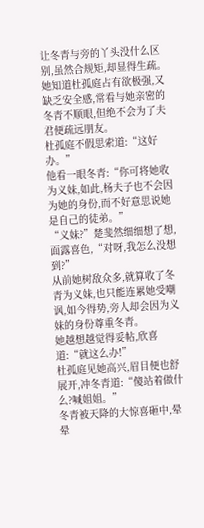让冬青与旁的丫头没什么区别,虽然合规矩,却显得生疏。
她知道杜孤庭占有欲极强,又缺乏安全感,常看与她亲密的冬青不顺眼,但绝不会为了夫君便疏远朋友。
杜孤庭不假思索道:“这好办。”
他看一眼冬青:“你可将她收为义妹,如此,杨夫子也不会因为她的身份,而不好意思说她是自己的徒弟。”
“义妹?”楚斐然细细想了想,面露喜色,“对呀,我怎么没想到?”
从前她树敌众多,就算收了冬青为义妹,也只能连累她受嘲讽,如今得势,旁人却会因为义妹的身份尊重冬青。
她越想越觉得妥帖,欣喜道:“就这么办!”
杜孤庭见她高兴,眉目便也舒展开,冲冬青道:“傻站着做什么?喊姐姐。”
冬青被天降的大惊喜砸中,晕晕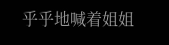乎乎地喊着姐姐